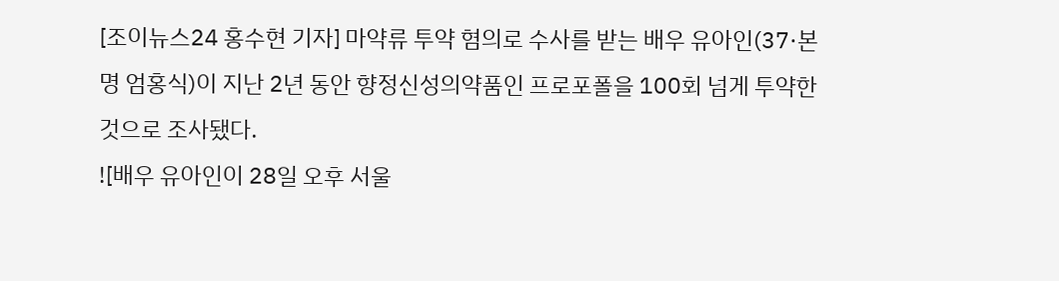[조이뉴스24 홍수현 기자] 마약류 투약 혐의로 수사를 받는 배우 유아인(37·본명 엄홍식)이 지난 2년 동안 향정신성의약품인 프로포폴을 100회 넘게 투약한 것으로 조사됐다.
![배우 유아인이 28일 오후 서울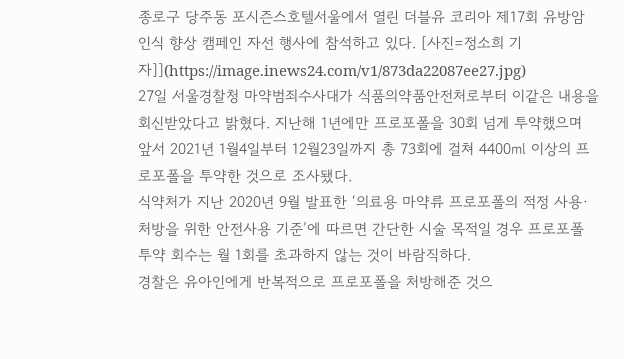종로구 당주동 포시즌스호텔서울에서 열린 더블유 코리아 제17회 유방암 인식 향상 캠페인 자선 행사에 참석하고 있다. [사진=정소희 기자]](https://image.inews24.com/v1/873da22087ee27.jpg)
27일 서울경찰청 마약범죄수사대가 식품의약품안전처로부터 이같은 내용을 회신받았다고 밝혔다. 지난해 1년에만 프로포폴을 30회 넘게 투약했으며 앞서 2021년 1월4일부터 12월23일까지 총 73회에 걸쳐 4400㎖ 이상의 프로포폴을 투약한 것으로 조사됐다.
식약처가 지난 2020년 9월 발표한 ‘의료용 마약류 프로포폴의 적정 사용·처방을 위한 안전사용 기준’에 따르면 간단한 시술 목적일 경우 프로포폴 투약 회수는 월 1회를 초과하지 않는 것이 바람직하다.
경찰은 유아인에게 반복적으로 프로포폴을 처방해준 것으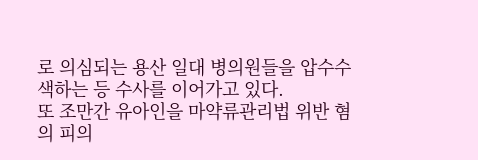로 의심되는 용산 일대 병의원들을 압수수색하는 등 수사를 이어가고 있다.
또 조만간 유아인을 마약류관리법 위반 혐의 피의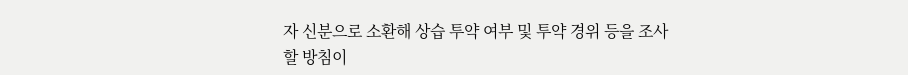자 신분으로 소환해 상습 투약 여부 및 투약 경위 등을 조사할 방침이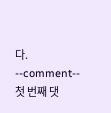다.
--comment--
첫 번째 댓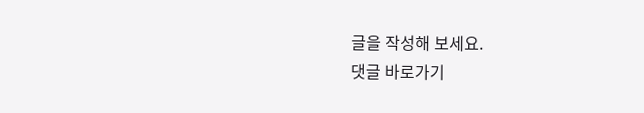글을 작성해 보세요.
댓글 바로가기